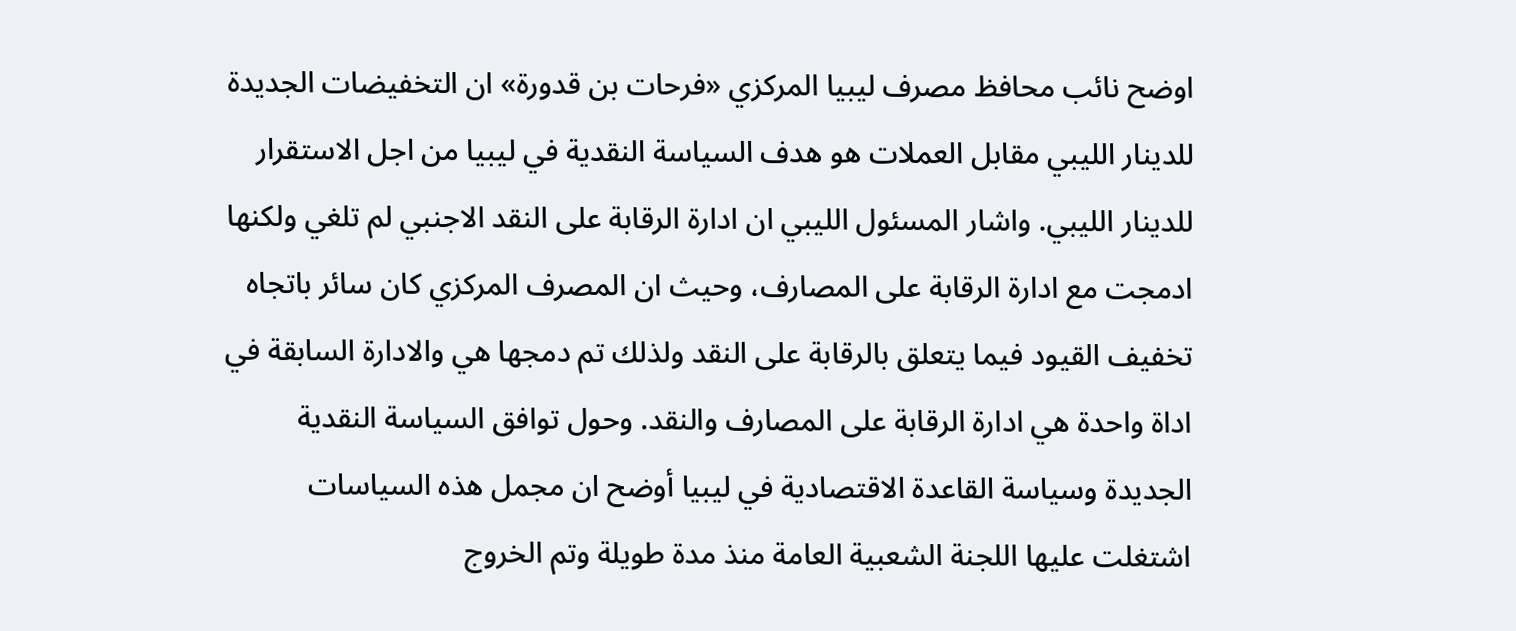اوضح نائب محافظ مصرف ليبيا المركزي «فرحات بن قدورة» ان التخفيضات الجديدة للدينار الليبي مقابل العملات هو هدف السياسة النقدية في ليبيا من اجل الاستقرار للدينار الليبي. واشار المسئول الليبي ان ادارة الرقابة على النقد الاجنبي لم تلغي ولكنها ادمجت مع ادارة الرقابة على المصارف، وحيث ان المصرف المركزي كان سائر باتجاه تخفيف القيود فيما يتعلق بالرقابة على النقد ولذلك تم دمجها هي والادارة السابقة في اداة واحدة هي ادارة الرقابة على المصارف والنقد. وحول توافق السياسة النقدية الجديدة وسياسة القاعدة الاقتصادية في ليبيا أوضح ان مجمل هذه السياسات اشتغلت عليها اللجنة الشعبية العامة منذ مدة طويلة وتم الخروج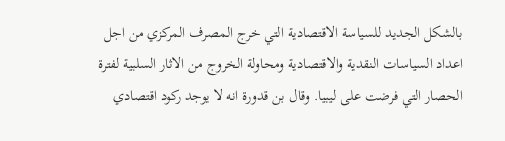بالشكل الجديد للسياسة الاقتصادية التي خرج المصرف المركزي من اجل اعداد السياسات النقدية والاقتصادية ومحاولة الخروج من الاثار السلبية لفترة الحصار التي فرضت على ليبيا. وقال بن قدورة انه لا يوجد ركود اقتصادي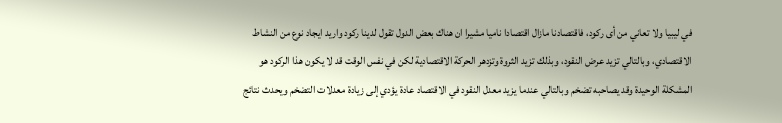في ليبيا ولا تعاني من أى ركود، فاقتصادنا مازال اقتصادا ناميا مشيرا ان هناك بعض الدول تقول لدينا ركود واريد ايجاد نوع من النشاط الاقتصادي، وبالتالي تزيد عرض النقود، وبذلك تزيد الثروة وتزدهر الحركة الاقتصادية لكن في نفس الوقت قد لا يكون هذا الركود هو المشكلة الوحيدة وقد يصاحبه تضخم وبالتالي عندما يزيد معدل النقود في الاقتصاد عادة يؤدي إلى زيادة معدلات التضخم ويحدث نتائج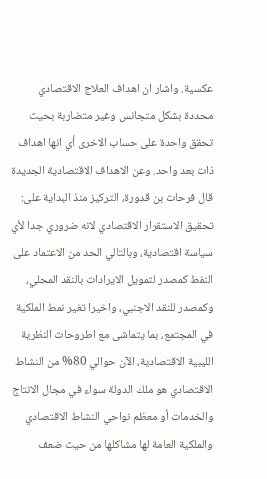عكسية. واشار ان اهداف العلاج الاقتصادي محددة بشكل متجانس وغير متضاربة بحيث تحقق واحدة على حساب الاخرى أي انها اهداف ذات بعد واحد. وعن الاهداف الاقتصادية الجديدة قال فرحات بن قدورة، التركيز منذ البداية على: تحقيق الاستقرار الاقتصادي لانه ضروري جدا لأي سياسة اقتصادية، وبالتالي الحد من الاعتماد على النفط كمصدر لتمويل الايرادات بالنقد المحلي، وكمصدر للنقد الاجنبي، واخيرا تغير نمط الملكية في المجتمع، بما يتماشى مع اطروحات النظرية الليبية الاقتصادية، الآن حوالي 80% من النشاط الاقتصادي هو ملك الدولة سواء في مجال الانتاج والخدمات أو معظم نواحي النشاط الاقتصادي والملكية العامة لها مشاكلها من حيث ضعف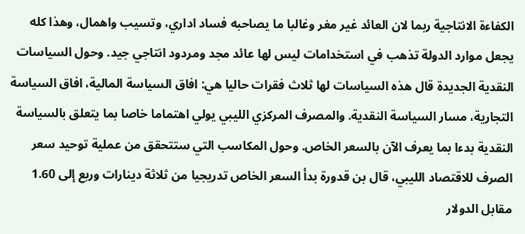الكفاءة الانتاجية ربما لان العائد غير مغر وغالبا ما يصاحبه فساد اداري، وتسيب واهمال، وهذا كله يجعل موارد الدولة تذهب في استخدامات ليس لها عائد مجد ومردود انتاجي جيد. وحول السياسات النقدية الجديدة قال هذه السياسات لها ثلاث فقرات حاليا هي: افاق السياسة المالية، افاق السياسة التجارية، مسار السياسة النقدية. والمصرف المركزي الليبي يولي اهتماما خاصا بما يتعلق بالسياسة النقدية بدءا بما يعرف الآن بالسعر الخاص. وحول المكاسب التي ستتحقق من عملية توحيد سعر الصرف للاقتصاد الليبي، قال بن قدورة بدأ السعر الخاص تدريجيا من ثلاثة دينارات وربع إلى 1.60 مقابل الدولار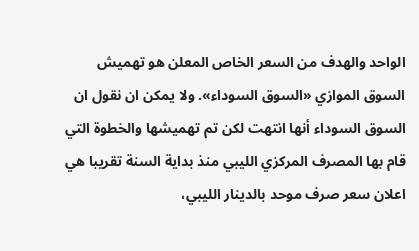الواحد والهدف من السعر الخاص المعلن هو تهميش السوق الموازي «السوق السوداء». ولا يمكن ان نقول ان السوق السوداء أنها انتهت لكن تم تهميشها والخطوة التي قام بها المصرف المركزي الليبي منذ بداية السنة تقريبا هي اعلان سعر صرف موحد بالدينار الليبي،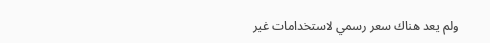ولم يعد هناك سعر رسمي لاستخدامات غير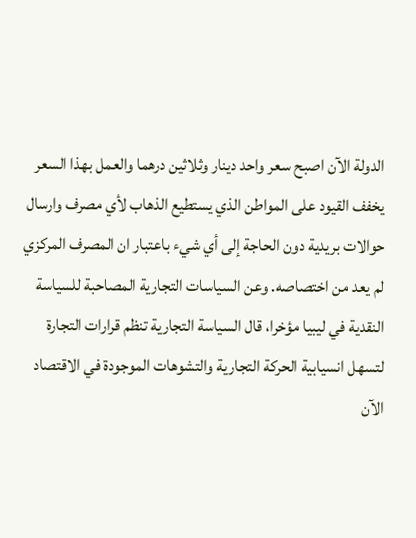الدولة الآن اصبح سعر واحد دينار وثلاثين درهما والعمل بهذا السعر يخفف القيود على المواطن الذي يستطيع الذهاب لأي مصرف وارسال حوالات بريدية دون الحاجة إلى أي شيء باعتبار ان المصرف المركزي لم يعد من اختصاصه. وعن السياسات التجارية المصاحبة للسياسة النقدية في ليبيا مؤخرا، قال السياسة التجارية تنظم قرارات التجارة لتسهل انسيابية الحركة التجارية والتشوهات الموجودة في الاقتصاد الآن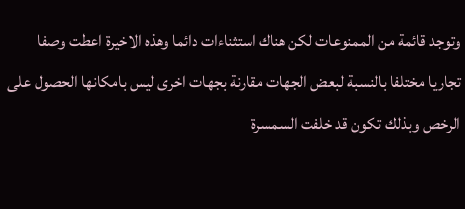وتوجد قائمة من الممنوعات لكن هناك استثناءات دائما وهذه الاخيرة اعطت وصفا تجاريا مختلفا بالنسبة لبعض الجهات مقارنة بجهات اخرى ليس بامكانها الحصول على الرخص وبذلك تكون قد خلفت السمسرة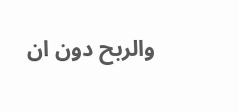والربح دون ان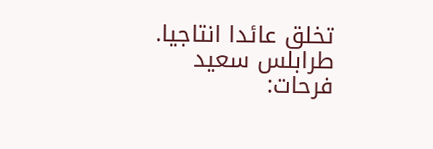تخلق عائدا انتاجيا. طرابلس سعيد فرحات: